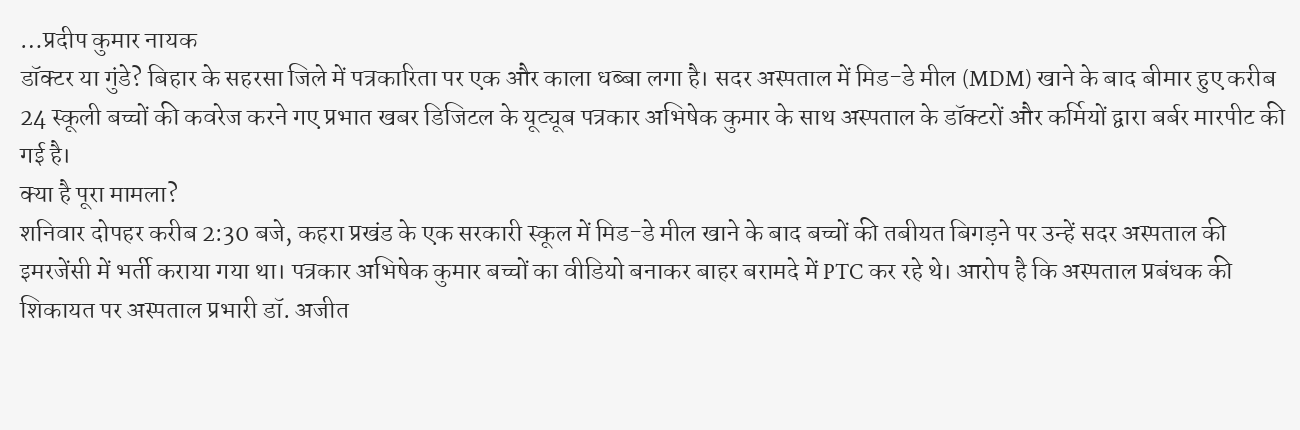…प्रदीप कुमार नायक
डॉक्टर या गुंडे? बिहार के सहरसा जिले में पत्रकारिता पर एक और काला धब्बा लगा है। सदर अस्पताल में मिड-डे मील (MDM) खाने के बाद बीमार हुए करीब 24 स्कूली बच्चों की कवरेज करने गए प्रभात खबर डिजिटल के यूट्यूब पत्रकार अभिषेक कुमार के साथ अस्पताल के डॉक्टरों और कर्मियों द्वारा बर्बर मारपीट की गई है।
क्या है पूरा मामला?
शनिवार दोपहर करीब 2:30 बजे, कहरा प्रखंड के एक सरकारी स्कूल में मिड-डे मील खाने के बाद बच्चों की तबीयत बिगड़ने पर उन्हें सदर अस्पताल की इमरजेंसी में भर्ती कराया गया था। पत्रकार अभिषेक कुमार बच्चों का वीडियो बनाकर बाहर बरामदे में PTC कर रहे थे। आरोप है कि अस्पताल प्रबंधक की शिकायत पर अस्पताल प्रभारी डॉ. अजीत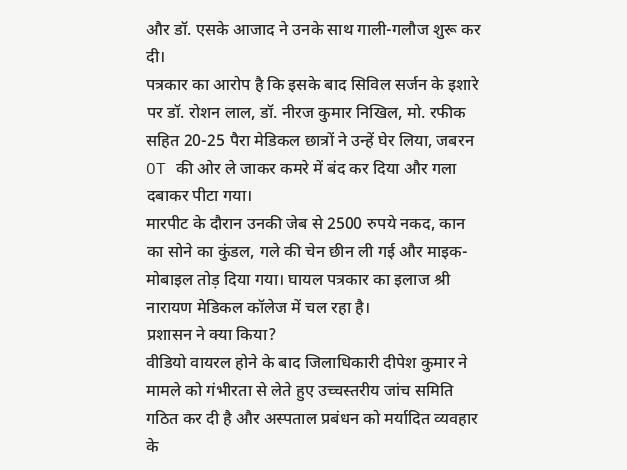और डॉ. एसके आजाद ने उनके साथ गाली-गलौज शुरू कर दी।
पत्रकार का आरोप है कि इसके बाद सिविल सर्जन के इशारे पर डॉ. रोशन लाल, डॉ. नीरज कुमार निखिल, मो. रफीक सहित 20-25 पैरा मेडिकल छात्रों ने उन्हें घेर लिया, जबरन OT की ओर ले जाकर कमरे में बंद कर दिया और गला दबाकर पीटा गया।
मारपीट के दौरान उनकी जेब से 2500 रुपये नकद, कान का सोने का कुंडल, गले की चेन छीन ली गई और माइक-मोबाइल तोड़ दिया गया। घायल पत्रकार का इलाज श्री नारायण मेडिकल कॉलेज में चल रहा है।
प्रशासन ने क्या किया?
वीडियो वायरल होने के बाद जिलाधिकारी दीपेश कुमार ने मामले को गंभीरता से लेते हुए उच्चस्तरीय जांच समिति गठित कर दी है और अस्पताल प्रबंधन को मर्यादित व्यवहार के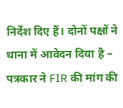निर्देश दिए हैं। दोनों पक्षों ने थाना में आवेदन दिया है – पत्रकार ने FIR की मांग की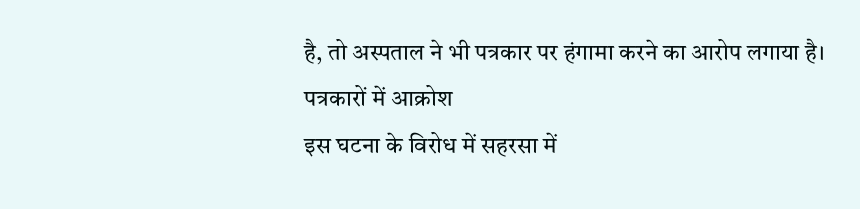है, तो अस्पताल ने भी पत्रकार पर हंगामा करने का आरोप लगाया है।
पत्रकारों में आक्रोश
इस घटना के विरोध में सहरसा में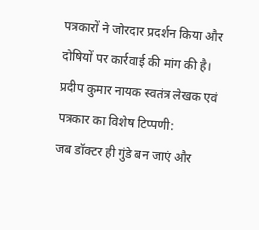पत्रकारों ने जोरदार प्रदर्शन किया और दोषियों पर कार्रवाई की मांग की है।
प्रदीप कुमार नायक स्वतंत्र लेखक एवं पत्रकार का विशेष टिप्पणी:
जब डॉक्टर ही गुंडे बन जाएं और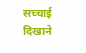सच्चाई दिखाने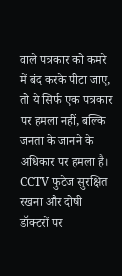वाले पत्रकार को कमरे में बंद करके पीटा जाए, तो ये सिर्फ एक पत्रकार पर हमला नहीं, बल्कि जनता के जानने के अधिकार पर हमला है। CCTV फुटेज सुरक्षित रखना और दोषी डॉक्टरों पर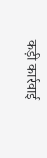कड़ी कार्रवाई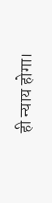ही न्याय होगा।